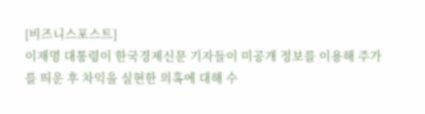[비즈니스포스트]
이재명 대통령이 한국경제신문 기자들이 미공개 정보를 이용해 주가를 띄운 후 차익을 실현한 의혹에 대해 수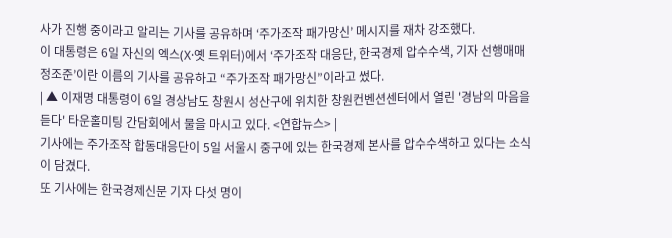사가 진행 중이라고 알리는 기사를 공유하며 ‘주가조작 패가망신’ 메시지를 재차 강조했다.
이 대통령은 6일 자신의 엑스(X·옛 트위터)에서 ‘주가조작 대응단, 한국경제 압수수색, 기자 선행매매 정조준’이란 이름의 기사를 공유하고 “주가조작 패가망신”이라고 썼다.
| ▲ 이재명 대통령이 6일 경상남도 창원시 성산구에 위치한 창원컨벤션센터에서 열린 '경남의 마음을 듣다' 타운홀미팅 간담회에서 물을 마시고 있다. <연합뉴스> |
기사에는 주가조작 합동대응단이 5일 서울시 중구에 있는 한국경제 본사를 압수수색하고 있다는 소식이 담겼다.
또 기사에는 한국경제신문 기자 다섯 명이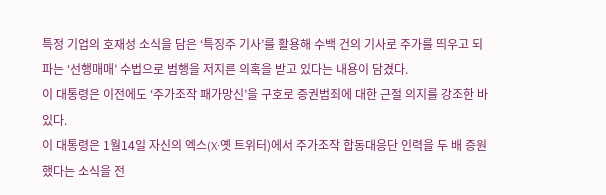특정 기업의 호재성 소식을 담은 ‘특징주 기사’를 활용해 수백 건의 기사로 주가를 띄우고 되파는 ‘선행매매’ 수법으로 범행을 저지른 의혹을 받고 있다는 내용이 담겼다.
이 대통령은 이전에도 ‘주가조작 패가망신’을 구호로 증권범죄에 대한 근절 의지를 강조한 바 있다.
이 대통령은 1월14일 자신의 엑스(X·옛 트위터)에서 주가조작 합동대응단 인력을 두 배 증원했다는 소식을 전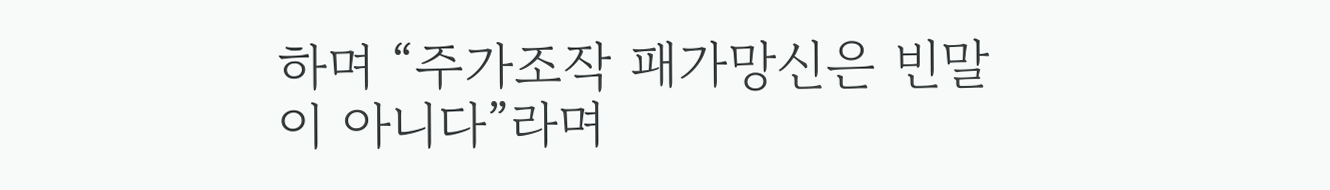하며 “주가조작 패가망신은 빈말이 아니다”라며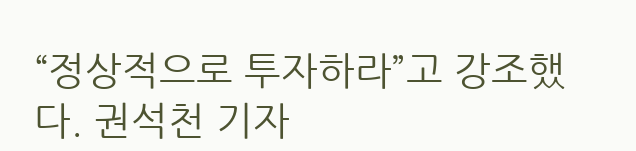“정상적으로 투자하라”고 강조했다. 권석천 기자